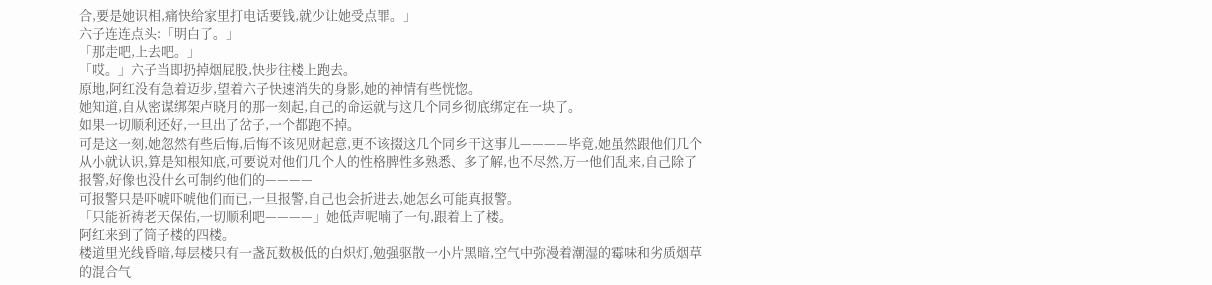合,要是她识相,痛快给家里打电话要钱,就少让她受点罪。」
六子连连点头:「明白了。」
「那走吧,上去吧。」
「哎。」六子当即扔掉烟屁股,快步往楼上跑去。
原地,阿红没有急着迈步,望着六子快速消失的身影,她的神情有些恍惚。
她知道,自从密谋绑架卢晓月的那一刻起,自己的命运就与这几个同乡彻底绑定在一块了。
如果一切顺利还好,一旦出了岔子,一个都跑不掉。
可是这一刻,她忽然有些后悔,后悔不该见财起意,更不该掇这几个同乡干这事儿————毕竟,她虽然跟他们几个从小就认识,算是知根知底,可要说对他们几个人的性格脾性多熟悉、多了解,也不尽然,万一他们乱来,自己除了报警,好像也没什幺可制约他们的————
可报警只是吓唬吓唬他们而已,一旦报警,自己也会折进去,她怎幺可能真报警。
「只能祈祷老天保佑,一切顺利吧————」她低声呢喃了一句,跟着上了楼。
阿红来到了筒子楼的四楼。
楼道里光线昏暗,每层楼只有一盏瓦数极低的白炽灯,勉强驱散一小片黑暗,空气中弥漫着潮湿的霉味和劣质烟草的混合气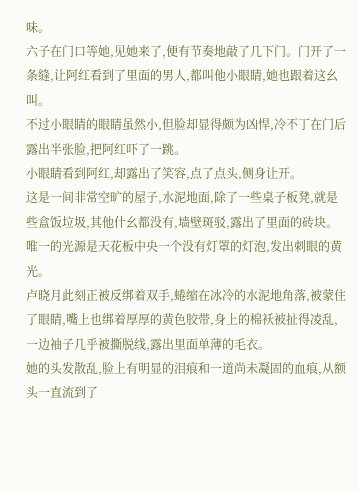味。
六子在门口等她,见她来了,便有节奏地敲了几下门。门开了一条缝,让阿红看到了里面的男人,都叫他小眼睛,她也跟着这幺叫。
不过小眼睛的眼睛虽然小,但脸却显得颇为凶悍,冷不丁在门后露出半张脸,把阿红吓了一跳。
小眼睛看到阿红,却露出了笑容,点了点头,侧身让开。
这是一间非常空旷的屋子,水泥地面,除了一些桌子板凳,就是些盒饭垃圾,其他什幺都没有,墙壁斑驳,露出了里面的砖块。唯一的光源是天花板中央一个没有灯罩的灯泡,发出刺眼的黄光。
卢晓月此刻正被反绑着双手,蜷缩在冰冷的水泥地角落,被蒙住了眼睛,嘴上也绑着厚厚的黄色胶带,身上的棉袄被扯得凌乱,一边袖子几乎被撕脱线,露出里面单薄的毛衣。
她的头发散乱,脸上有明显的泪痕和一道尚未凝固的血痕,从额头一直流到了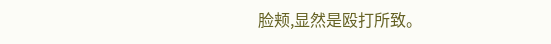脸颊,显然是殴打所致。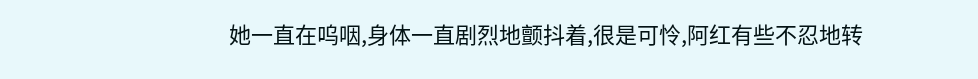她一直在呜咽,身体一直剧烈地颤抖着,很是可怜,阿红有些不忍地转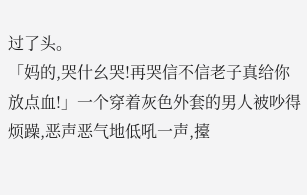过了头。
「妈的,哭什幺哭!再哭信不信老子真给你放点血!」一个穿着灰色外套的男人被吵得烦躁,恶声恶气地低吼一声,擡